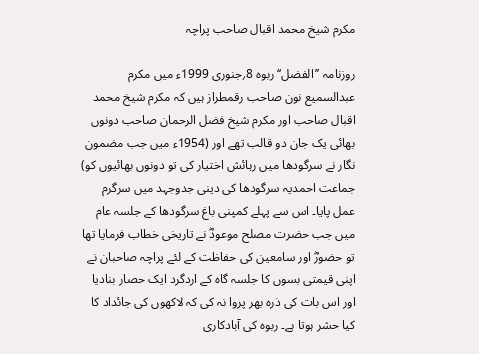مکرم شیخ محمد اقبال صاحب پراچہ

روزنامہ ’’الفضل‘‘ ربوہ 8؍جنوری 1999ء میں مکرم عبدالسمیع نون صاحب رقمطراز ہیں کہ مکرم شیخ محمد اقبال صاحب اور مکرم شیخ فضل الرحمان صاحب دونوں بھائی یک جان دو قالب تھے اور (1954ء میں جب مضمون نگار نے سرگودھا میں رہائش اختیار کی تو دونوں بھائیوں کو) جماعت احمدیہ سرگودھا کی دینی جدوجہد میں سرگرم عمل پایا۔ اس سے پہلے کمپنی باغ سرگودھا کے جلسہ عام میں جب حضرت مصلح موعودؓ نے تاریخی خطاب فرمایا تھا تو حضورؓ اور سامعین کی حفاظت کے لئے پراچہ صاحبان نے اپنی قیمتی بسوں کا جلسہ گاہ کے اردگرد ایک حصار بنادیا اور اس بات کی ذرہ بھر پروا نہ کی کہ لاکھوں کی جائداد کا کیا حشر ہوتا ہے۔ ربوہ کی آبادکاری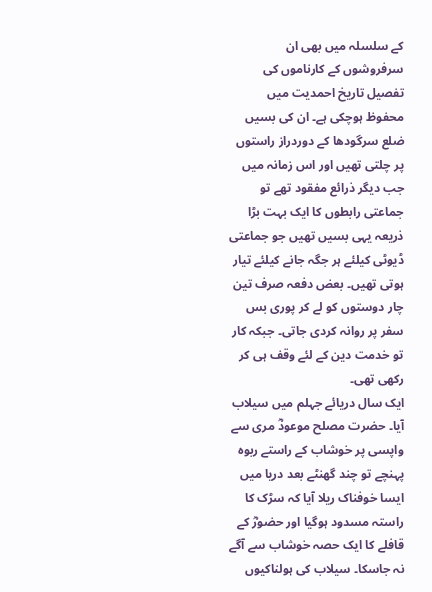کے سلسلہ میں بھی ان سرفروشوں کے کارناموں کی تفصیل تاریخ احمدیت میں محفوظ ہوچکی ہے۔ ان کی بسیں ضلع سرگودھا کے دوردراز راستوں پر چلتی تھیں اور اس زمانہ میں جب دیگر ذرائع مفقود تھے تو جماعتی رابطوں کا ایک بہت بڑا ذریعہ یہی بسیں تھیں جو جماعتی ڈیوٹی کیلئے ہر جگہ جانے کیلئے تیار ہوتی تھیں۔ بعض دفعہ صرف تین چار دوستوں کو لے کر پوری بس سفر پر روانہ کردی جاتی۔ جبکہ کار تو خدمت دین کے لئے وقف ہی کر رکھی تھی۔
ایک سال دریائے جہلم میں سیلاب آیا۔ حضرت مصلح موعودؓ مری سے واپسی پر خوشاب کے راستے ربوہ پہنچے تو چند گھنٹے بعد دریا میں ایسا خوفناک ریلا آیا کہ سڑک کا راستہ مسدود ہوگیا اور حضورؓ کے قافلے کا ایک حصہ خوشاب سے آگے نہ جاسکا۔ سیلاب کی ہولناکیوں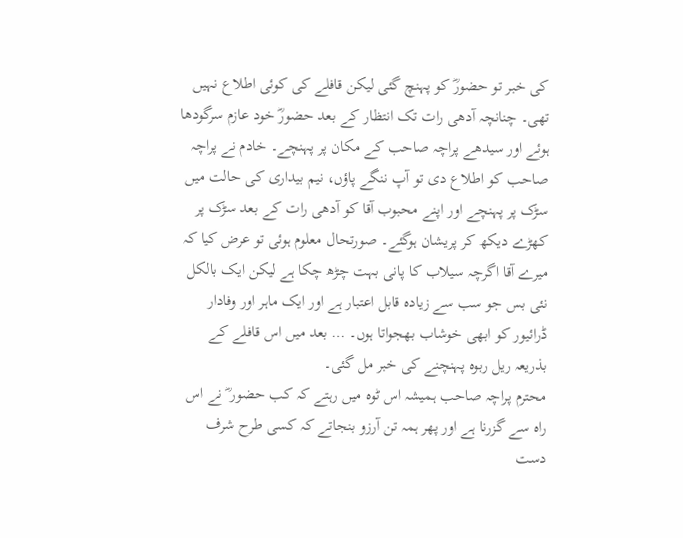کی خبر تو حضورؓ کو پہنچ گئی لیکن قافلے کی کوئی اطلاع نہیں تھی۔ چنانچہ آدھی رات تک انتظار کے بعد حضورؓ خود عازم سرگودھا ہوئے اور سیدھے پراچہ صاحب کے مکان پر پہنچے۔ خادم نے پراچہ صاحب کو اطلاع دی تو آپ ننگے پاؤں، نیم بیداری کی حالت میں سڑک پر پہنچے اور اپنے محبوب آقا کو آدھی رات کے بعد سڑک پر کھڑے دیکھ کر پریشان ہوگئے۔ صورتحال معلوم ہوئی تو عرض کیا کہ میرے آقا اگرچہ سیلاب کا پانی بہت چڑھ چکا ہے لیکن ایک بالکل نئی بس جو سب سے زیادہ قابل اعتبار ہے اور ایک ماہر اور وفادار ڈرائیور کو ابھی خوشاب بھجواتا ہوں۔ … بعد میں اس قافلے کے بذریعہ ریل ربوہ پہنچنے کی خبر مل گئی۔
محترم پراچہ صاحب ہمیشہ اس ٹوہ میں رہتے کہ کب حضور ؓ نے اس راہ سے گزرنا ہے اور پھر ہمہ تن آرزو بنجاتے کہ کسی طرح شرف دست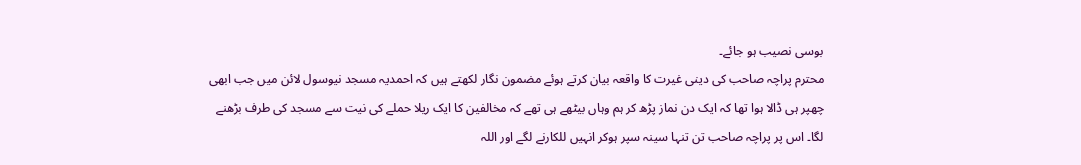بوسی نصیب ہو جائے۔
محترم پراچہ صاحب کی دینی غیرت کا واقعہ بیان کرتے ہوئے مضمون نگار لکھتے ہیں کہ احمدیہ مسجد نیوسول لائن میں جب ابھی چھپر ہی ڈالا ہوا تھا کہ ایک دن نماز پڑھ کر ہم وہاں بیٹھے ہی تھے کہ مخالفین کا ایک ریلا حملے کی نیت سے مسجد کی طرف بڑھنے لگا۔ اس پر پراچہ صاحب تن تنہا سینہ سپر ہوکر انہیں للکارنے لگے اور اللہ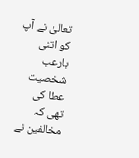تعالیٰ نے آپ کو اتنی بارعب شخصیت عطا کی تھی کہ مخالفین نے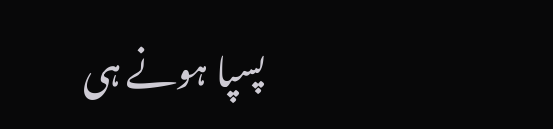پسپا ہونے ہی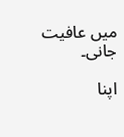میں عافیت جانی۔

اپنا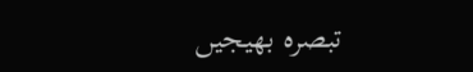تبصرہ بھیجیں